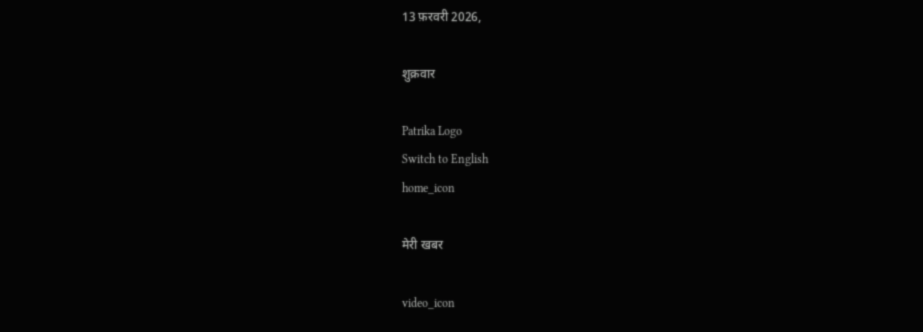13 फ़रवरी 2026,

शुक्रवार

Patrika Logo
Switch to English
home_icon

मेरी खबर

video_icon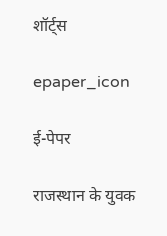शॉर्ट्स

epaper_icon

ई-पेपर

राजस्थान के युवक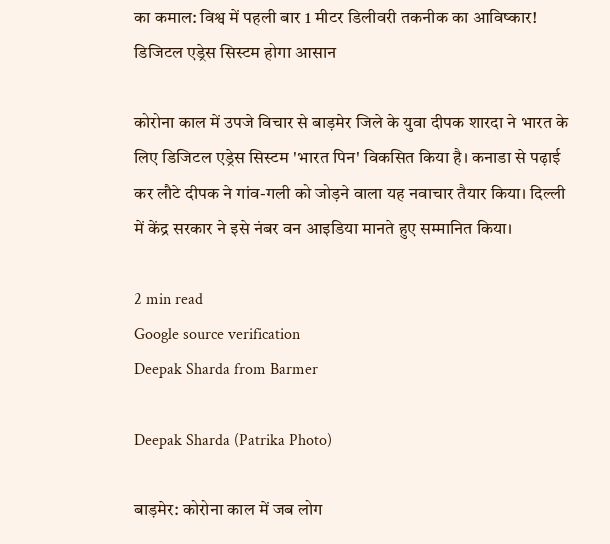का कमाल: विश्व में पहली बार 1 मीटर डिलीवरी तकनीक का आविष्कार! डिजिटल एड्रेस सिस्टम होगा आसान

कोरोना काल में उपजे विचार से बाड़मेर जिले के युवा दीपक शारदा ने भारत के लिए डिजिटल एड्रेस सिस्टम 'भारत पिन' विकसित किया है। कनाडा से पढ़ाई कर लौटे दीपक ने गांव-गली को जोड़ने वाला यह नवाचार तैयार किया। दिल्ली में केंद्र सरकार ने इसे नंबर वन आइडिया मानते हुए सम्मानित किया।

2 min read
Google source verification
Deepak Sharda from Barmer

Deepak Sharda (Patrika Photo)

बाड़मेर: कोरोना काल में जब लोग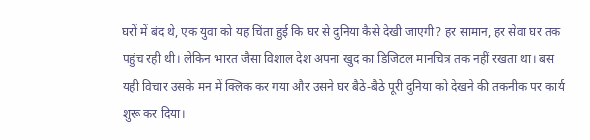घरों में बंद थे, एक युवा को यह चिंता हुई कि घर से दुनिया कैसे देखी जाएगी? हर सामान, हर सेवा घर तक पहुंच रही थी। लेकिन भारत जैसा विशाल देश अपना खुद का डिजिटल मानचित्र तक नहीं रखता था। बस यही विचार उसके मन में क्लिक कर गया और उसने घर बैठे-बैठे पूरी दुनिया को देखने की तकनीक पर कार्य शुरू कर दिया।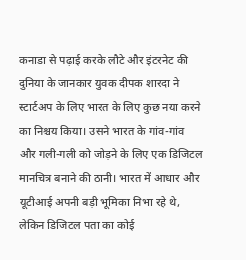कनाडा से पढ़ाई करके लौटे और इंटरनेट की दुनिया के जानकार युवक दीपक शारदा ने स्टार्टअप के लिए भारत के लिए कुछ नया करने का निश्चय किया। उसने भारत के गांव-गांव और गली-गली को जोड़ने के लिए एक डिजिटल मानचित्र बनाने की ठानी। भारत में आधार और यूटीआई अपनी बड़ी भूमिका निभा रहे थे, लेकिन डिजिटल पता का कोई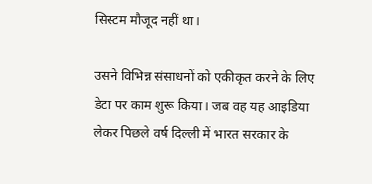सिस्टम मौजूद नहीं था।

उसने विभिन्न संसाधनों को एकीकृत करने के लिए डेटा पर काम शुरू किया। जब वह यह आइडिया लेकर पिछले वर्ष दिल्ली में भारत सरकार के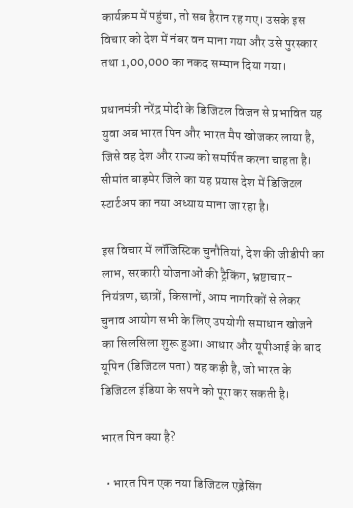कार्यक्रम में पहुंचा, तो सब हैरान रह गए। उसके इस विचार को देश में नंबर वन माना गया और उसे पुरस्कार तथा 1,00,000 का नकद सम्मान दिया गया।

प्रधानमंत्री नरेंद्र मोदी के डिजिटल विजन से प्रभावित यह युवा अब भारत पिन और भारत मैप खोजकर लाया है, जिसे वह देश और राज्य को समर्पित करना चाहता है। सीमांत बाड़मेर जिले का यह प्रयास देश में डिजिटल स्टार्टअप का नया अध्याय माना जा रहा है।

इस विचार में लॉजिस्टिक चुनौतियां, देश की जीडीपी का लाभ, सरकारी योजनाओं की ट्रैकिंग, भ्रष्टाचार-नियंत्रण, छात्रों, किसानों, आम नागरिकों से लेकर चुनाव आयोग सभी के लिए उपयोगी समाधान खोजने का सिलसिला शुरू हुआ। आधार और यूपीआई के बाद यूपिन (डिजिटल पता) वह कड़ी है, जो भारत के डिजिटल इंडिया के सपने को पूरा कर सकती है।

भारत पिन क्या है?

  • भारत पिन एक नया डिजिटल एड्रेसिंग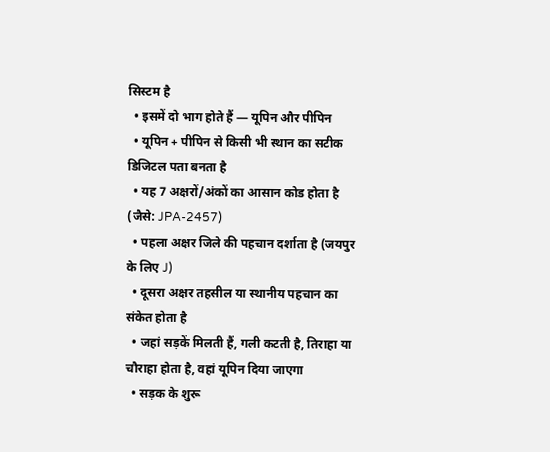सिस्टम है
  • इसमें दो भाग होते हैं — यूपिन और पीपिन
  • यूपिन + पीपिन से किसी भी स्थान का सटीक डिजिटल पता बनता है
  • यह 7 अक्षरों/अंकों का आसान कोड होता है (जैसे: JPA-2457)
  • पहला अक्षर जिले की पहचान दर्शाता है (जयपुर के लिए J)
  • दूसरा अक्षर तहसील या स्थानीय पहचान का संकेत होता है
  • जहां सड़कें मिलती हैं, गली कटती है, तिराहा या चौराहा होता है, वहां यूपिन दिया जाएगा
  • सड़क के शुरू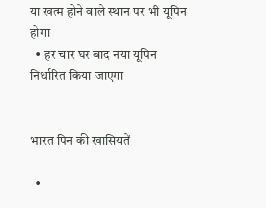या खत्म होने वाले स्थान पर भी यूपिन होगा
  • हर चार घर बाद नया यूपिन निर्धारित किया जाएगा


भारत पिन की खासियतें

  •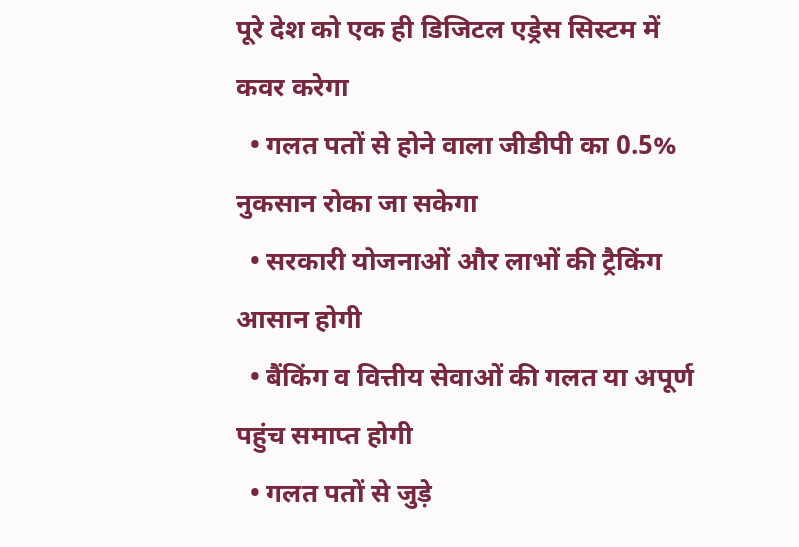पूरे देश को एक ही डिजिटल एड्रेस सिस्टम में कवर करेगा
  • गलत पतों से होने वाला जीडीपी का 0.5% नुकसान रोका जा सकेगा
  • सरकारी योजनाओं और लाभों की ट्रैकिंग आसान होगी
  • बैंकिंग व वित्तीय सेवाओं की गलत या अपूर्ण पहुंच समाप्त होगी
  • गलत पतों से जुड़े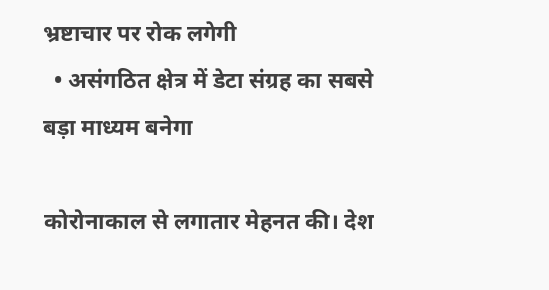भ्रष्टाचार पर रोक लगेगी
  • असंगठित क्षेत्र में डेटा संग्रह का सबसे बड़ा माध्यम बनेगा

कोरोनाकाल से लगातार मेहनत की। देश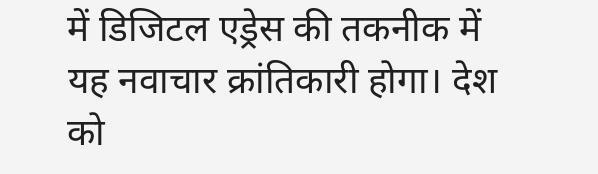में डिजिटल एड्रेस की तकनीक में यह नवाचार क्रांतिकारी होगा। देश को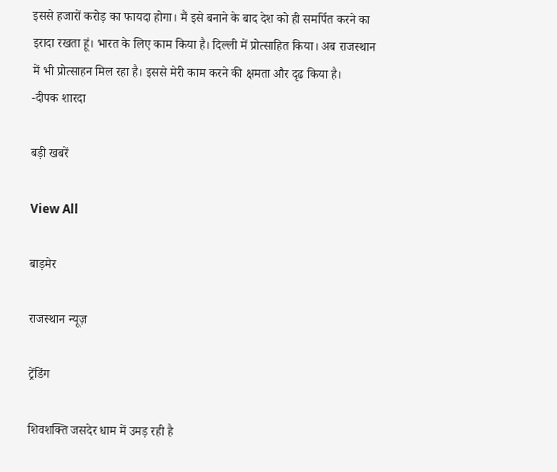इससे हजारों करोड़ का फायदा होगा। मैं इसे बनाने के बाद देश को ही समर्पित करने का इरादा रखता हूं। भारत के लिए काम किया है। दिल्ली में प्रोत्साहित किया। अब राजस्थान में भी प्रोत्साहन मिल रहा है। इससे मेरी काम करने की क्षमता और दृढ किया है।
-दीपक शारदा

बड़ी खबरें

View All

बाड़मेर

राजस्थान न्यूज़

ट्रेंडिंग

शिवशक्ति जसदेर धाम में उमड़ रही है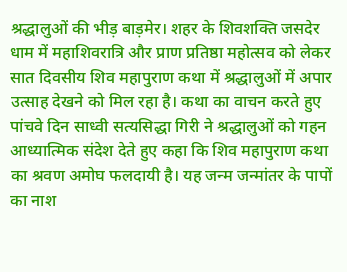श्रद्धालुओं की भीड़ बाड़मेर। शहर के शिवशक्ति जसदेर धाम में महाशिवरात्रि और प्राण प्रतिष्ठा महोत्सव को लेकर सात दिवसीय शिव महापुराण कथा में श्रद्धालुओं में अपार उत्साह देखने को मिल रहा है। कथा का वाचन करते हुए पांचवे दिन साध्वी सत्यसिद्धा गिरी ने श्रद्धालुओं को गहन आध्यात्मिक संदेश देते हुए कहा कि शिव महापुराण कथा का श्रवण अमोघ फलदायी है। यह जन्म जन्मांतर के पापों का नाश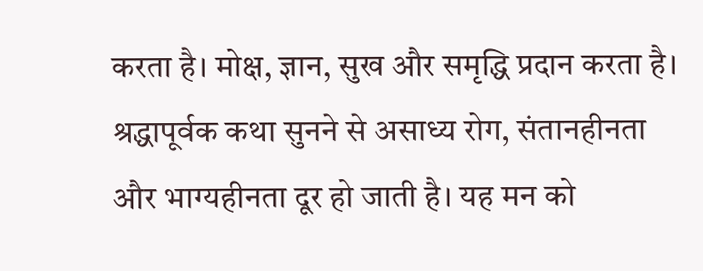करता है। मोक्ष, ज्ञान, सुख और समृद्धि प्रदान करता है। श्रद्धापूर्वक कथा सुनने से असाध्य रोग, संतानहीनता और भाग्यहीनता दूर हो जाती है। यह मन को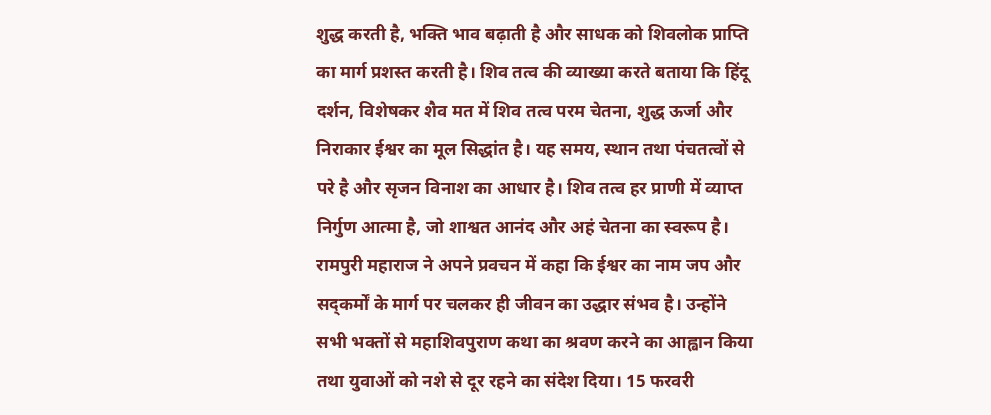शुद्ध करती है, भक्ति भाव बढ़ाती है और साधक को शिवलोक प्राप्ति का मार्ग प्रशस्त करती है। शिव तत्व की व्याख्या करते बताया कि हिंदू दर्शन, विशेषकर शैव मत में शिव तत्व परम चेतना, शुद्ध ऊर्जा और निराकार ईश्वर का मूल सिद्धांत है। यह समय, स्थान तथा पंचतत्वों से परे है और सृजन विनाश का आधार है। शिव तत्व हर प्राणी में व्याप्त निर्गुण आत्मा है, जो शाश्वत आनंद और अहं चेतना का स्वरूप है। रामपुरी महाराज ने अपने प्रवचन में कहा कि ईश्वर का नाम जप और सद्कर्मों के मार्ग पर चलकर ही जीवन का उद्धार संभव है। उन्होंने सभी भक्तों से महाशिवपुराण कथा का श्रवण करने का आह्वान किया तथा युवाओं को नशे से दूर रहने का संदेश दिया। 15 फरवरी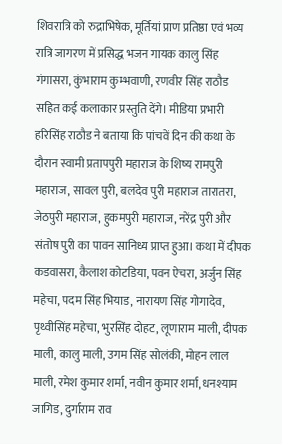शिवरात्रि को रुद्राभिषेक, मूर्तियां प्राण प्रतिष्ठा एवं भव्य रात्रि जागरण में प्रसिद्ध भजन गायक कालु सिंह गंगासरा, कुंभाराम कुम्भवाणी, रणवीर सिंह राठौड सहित कई कलाकार प्रस्तुति देंगे। मीडिया प्रभारी हरिसिंह राठौड ने बताया कि पांचवें दिन की कथा के दौरान स्वामी प्रतापपुरी महाराज के शिष्य रामपुरी महाराज, सावल पुरी, बलदेव पुरी महाराज तारातरा, जेठपुरी महाराज, हुकमपुरी महाराज, नरेंद्र पुरी और संतोष पुरी का पावन सानिध्य प्राप्त हुआ। कथा में दीपक कडवासरा, कैलाश कोटडिया, पवन ऐचरा, अर्जुन सिंह महेचा, पदम सिंह भियाड, नारायण सिंह गोगादेव, पृथ्वीसिंह महेचा, भुरसिंह दोहट, लूणाराम माली, दीपक माली, कालु माली, उगम सिंह सोलंकी, मोहन लाल माली, रमेश कुमार शर्मा, नवीन कुमार शर्मा, धनश्याम जागिड, दुर्गाराम राव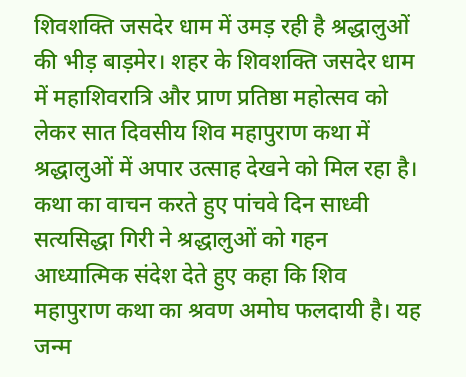शिवशक्ति जसदेर धाम में उमड़ रही है श्रद्धालुओं की भीड़ बाड़मेर। शहर के शिवशक्ति जसदेर धाम में महाशिवरात्रि और प्राण प्रतिष्ठा महोत्सव को लेकर सात दिवसीय शिव महापुराण कथा में श्रद्धालुओं में अपार उत्साह देखने को मिल रहा है। कथा का वाचन करते हुए पांचवे दिन साध्वी सत्यसिद्धा गिरी ने श्रद्धालुओं को गहन आध्यात्मिक संदेश देते हुए कहा कि शिव महापुराण कथा का श्रवण अमोघ फलदायी है। यह जन्म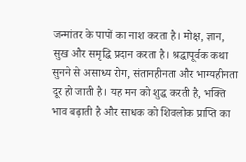जन्मांतर के पापों का नाश करता है। मोक्ष, ज्ञान, सुख और समृद्धि प्रदान करता है। श्रद्धापूर्वक कथा सुनने से असाध्य रोग, संतानहीनता और भाग्यहीनता दूर हो जाती है। यह मन को शुद्ध करती है, भक्ति भाव बढ़ाती है और साधक को शिवलोक प्राप्ति का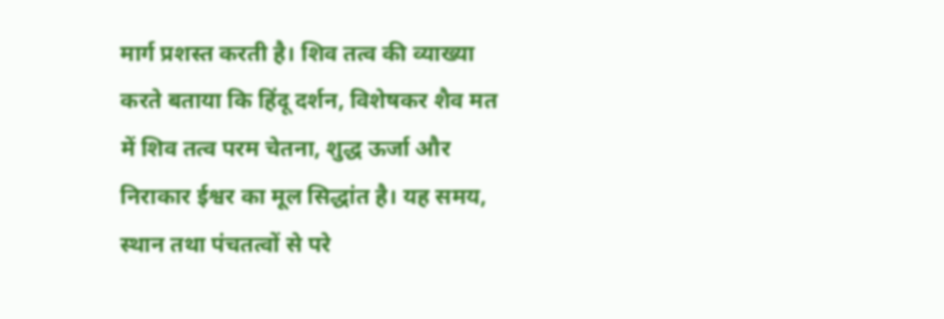मार्ग प्रशस्त करती है। शिव तत्व की व्याख्या करते बताया कि हिंदू दर्शन, विशेषकर शैव मत में शिव तत्व परम चेतना, शुद्ध ऊर्जा और निराकार ईश्वर का मूल सिद्धांत है। यह समय, स्थान तथा पंचतत्वों से परे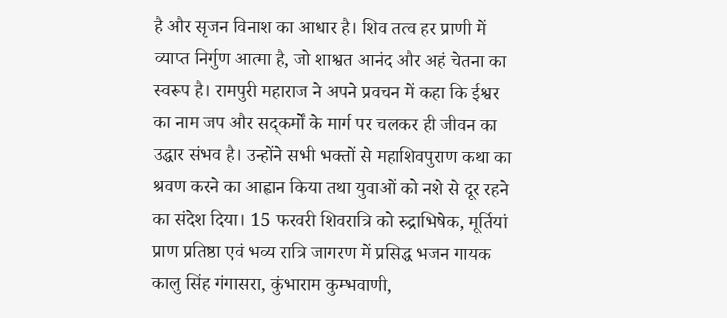है और सृजन विनाश का आधार है। शिव तत्व हर प्राणी में व्याप्त निर्गुण आत्मा है, जो शाश्वत आनंद और अहं चेतना का स्वरूप है। रामपुरी महाराज ने अपने प्रवचन में कहा कि ईश्वर का नाम जप और सद्कर्मों के मार्ग पर चलकर ही जीवन का उद्धार संभव है। उन्होंने सभी भक्तों से महाशिवपुराण कथा का श्रवण करने का आह्वान किया तथा युवाओं को नशे से दूर रहने का संदेश दिया। 15 फरवरी शिवरात्रि को रुद्राभिषेक, मूर्तियां प्राण प्रतिष्ठा एवं भव्य रात्रि जागरण में प्रसिद्ध भजन गायक कालु सिंह गंगासरा, कुंभाराम कुम्भवाणी,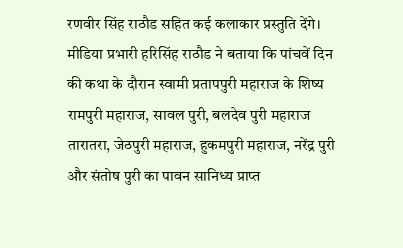रणवीर सिंह राठौड सहित कई कलाकार प्रस्तुति देंगे। मीडिया प्रभारी हरिसिंह राठौड ने बताया कि पांचवें दिन की कथा के दौरान स्वामी प्रतापपुरी महाराज के शिष्य रामपुरी महाराज, सावल पुरी, बलदेव पुरी महाराज तारातरा, जेठपुरी महाराज, हुकमपुरी महाराज, नरेंद्र पुरी और संतोष पुरी का पावन सानिध्य प्राप्त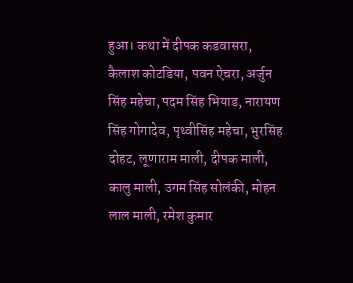हुआ। कथा में दीपक कडवासरा, कैलाश कोटडिया, पवन ऐचरा, अर्जुन सिंह महेचा, पदम सिंह भियाड, नारायण सिंह गोगादेव, पृथ्वीसिंह महेचा, भुरसिंह दोहट, लूणाराम माली, दीपक माली, कालु माली, उगम सिंह सोलंकी, मोहन लाल माली, रमेश कुमार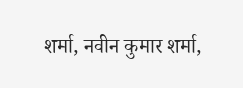शर्मा, नवीन कुमार शर्मा,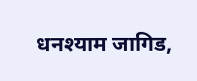धनश्याम जागिड,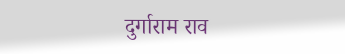दुर्गाराम राव